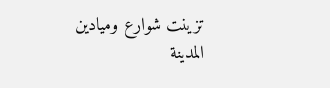تزينت شوارع وميادين المدينة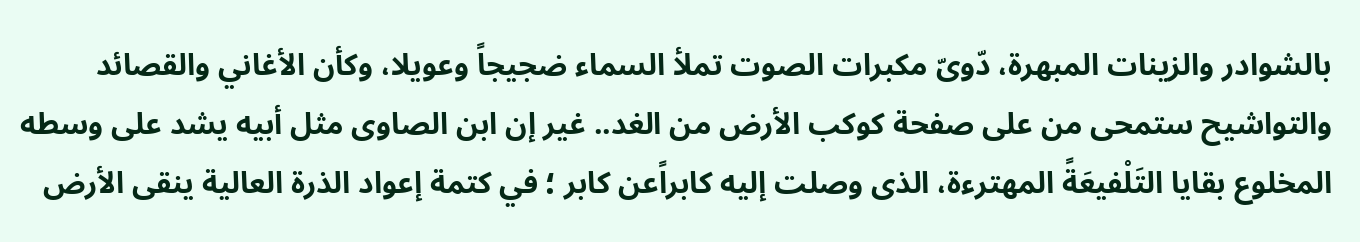بالشوادر والزينات المبهرة، دّوىّ مكبرات الصوت تملأ السماء ضجيجاً وعويلا، وكأن الأغاني والقصائد والتواشيح ستمحى من على صفحة كوكب الأرض من الغد.. غير إن ابن الصاوى مثل أبيه يشد على وسطه المخلوع بقايا التَلْفيعَةً المهترءة، الذى وصلت إليه كابراًعن كابر ؛ في كتمة إعواد الذرة العالية ينقى الأرض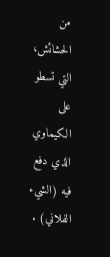من الحشائش، التي تسطو على الكيماوي الذي دفع فيه (الشيء الفلاني) .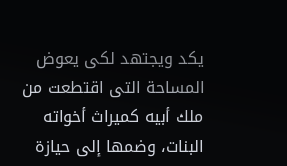يكد ويجتهد لكى يعوض المساحة التى اقتطعت من ملك أبيه كميراث أخواته البنات، وضمها إلى حيازة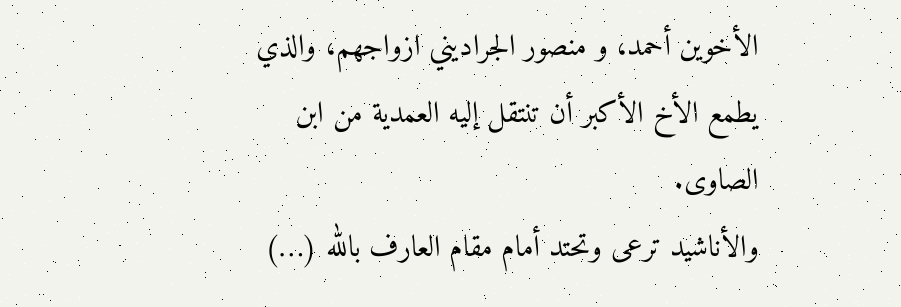الأخوين أحمد، و منصور الجراديني ازواجهم، والذي يطمع الأخ الأكبر أن تنتقل إليه العمدية من ابن الصاوى.
والأناشيد ترعى وتحتد أمام مقام العارف بالله (…)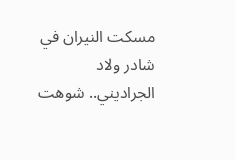مسكت النيران في شادر ولاد الجراديني.. شوهت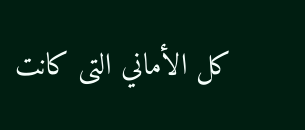كل الأماني التى كانت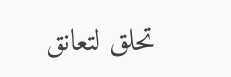تحلق لتعانق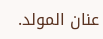عنان المولد.